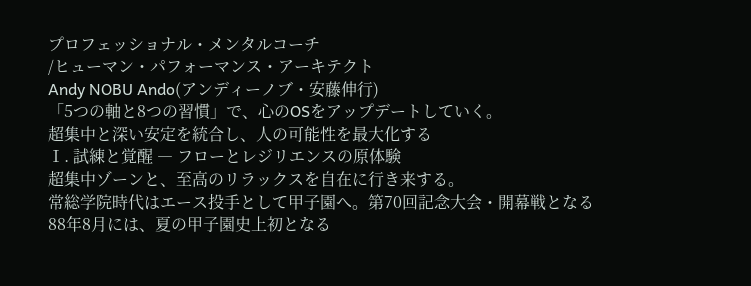プロフェッショナル・メンタルコーチ
/ヒューマン・パフォーマンス・アーキテクト
Andy NOBU Ando(アンディーノブ・安藤伸行)
「5つの軸と8つの習慣」で、心のOSをアップデートしていく。
超集中と深い安定を統合し、人の可能性を最大化する
Ⅰ. 試練と覚醒 ― フローとレジリエンスの原体験
超集中ゾーンと、至高のリラックスを自在に行き来する。
常総学院時代はエース投手として甲子園へ。第70回記念大会・開幕戦となる
88年8月には、夏の甲子園史上初となる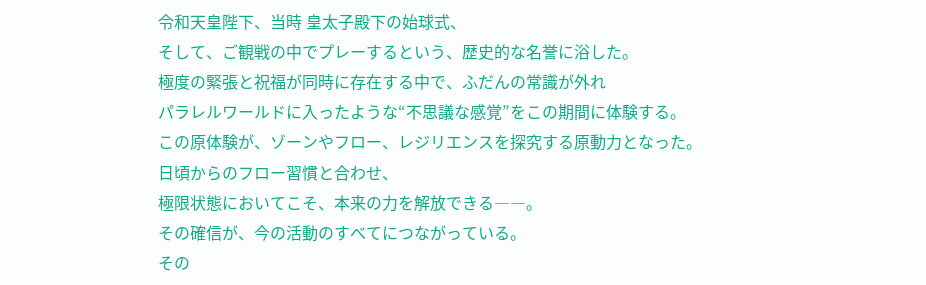令和天皇陛下、当時 皇太子殿下の始球式、
そして、ご観戦の中でプレーするという、歴史的な名誉に浴した。
極度の緊張と祝福が同時に存在する中で、ふだんの常識が外れ
パラレルワールドに入ったような“不思議な感覚”をこの期間に体験する。
この原体験が、ゾーンやフロー、レジリエンスを探究する原動力となった。
日頃からのフロー習慣と合わせ、
極限状態においてこそ、本来の力を解放できる――。
その確信が、今の活動のすべてにつながっている。
その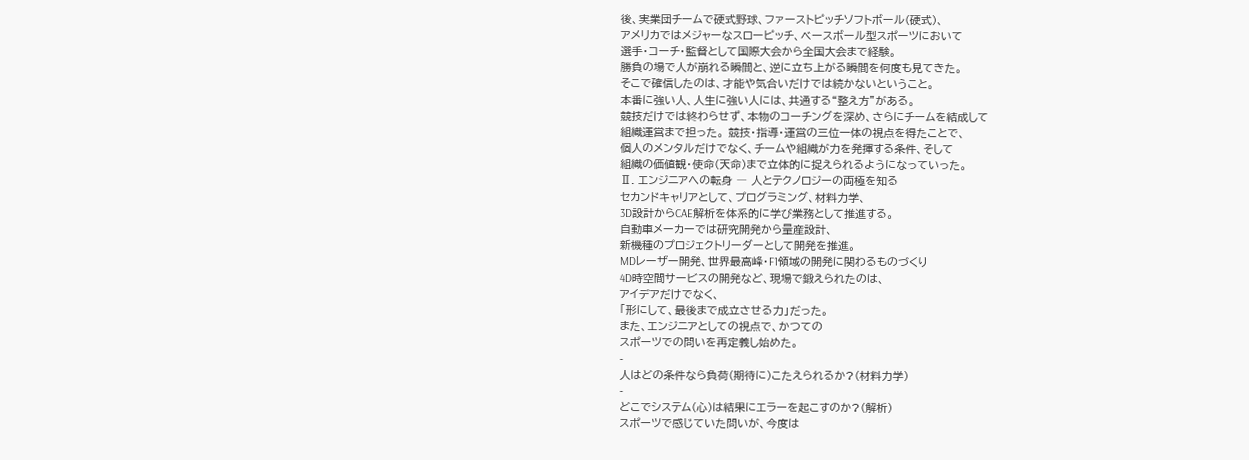後、実業団チームで硬式野球、ファーストピッチソフトボール(硬式)、
アメリカではメジャーなスローピッチ、ベースボール型スポーツにおいて
選手・コーチ・監督として国際大会から全国大会まで経験。
勝負の場で人が崩れる瞬間と、逆に立ち上がる瞬間を何度も見てきた。
そこで確信したのは、才能や気合いだけでは続かないということ。
本番に強い人、人生に強い人には、共通する“整え方”がある。
競技だけでは終わらせず、本物のコーチングを深め、さらにチームを結成して
組織運営まで担った。 競技・指導・運営の三位一体の視点を得たことで、
個人のメンタルだけでなく、チームや組織が力を発揮する条件、そして
組織の価値観・使命(天命)まで立体的に捉えられるようになっていった。
Ⅱ. エンジニアへの転身 ― 人とテクノロジーの両極を知る
セカンドキャリアとして、プログラミング、材料力学、
3D設計からCAE解析を体系的に学び業務として推進する。
自動車メーカーでは研究開発から量産設計、
新機種のプロジェクトリーダーとして開発を推進。
MDレーザー開発、世界最高峰・F1領域の開発に関わるものづくり
4D時空間サービスの開発など、現場で鍛えられたのは、
アイデアだけでなく、
「形にして、最後まで成立させる力」だった。
また、エンジニアとしての視点で、かつての
スポーツでの問いを再定義し始めた。
-
人はどの条件なら負荷(期待に)こたえられるか?(材料力学)
-
どこでシステム(心)は結果にエラーを起こすのか?(解析)
スポーツで感じていた問いが、今度は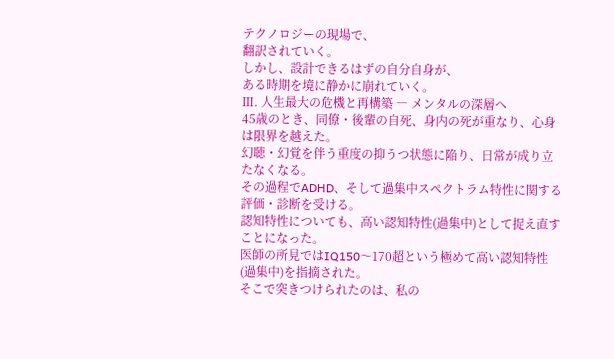テクノロジーの現場で、
翻訳されていく。
しかし、設計できるはずの自分自身が、
ある時期を境に静かに崩れていく。
Ⅲ. 人生最大の危機と再構築 ― メンタルの深層へ
45歳のとき、同僚・後輩の自死、身内の死が重なり、心身は限界を越えた。
幻聴・幻覚を伴う重度の抑うつ状態に陥り、日常が成り立たなくなる。
その過程でADHD、そして過集中スペクトラム特性に関する評価・診断を受ける。
認知特性についても、高い認知特性(過集中)として捉え直すことになった。
医師の所見ではIQ150〜170超という極めて高い認知特性(過集中)を指摘された。
そこで突きつけられたのは、私の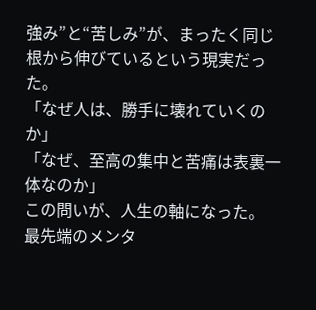強み”と“苦しみ”が、まったく同じ
根から伸びているという現実だった。
「なぜ人は、勝手に壊れていくのか」
「なぜ、至高の集中と苦痛は表裏一体なのか」
この問いが、人生の軸になった。
最先端のメンタ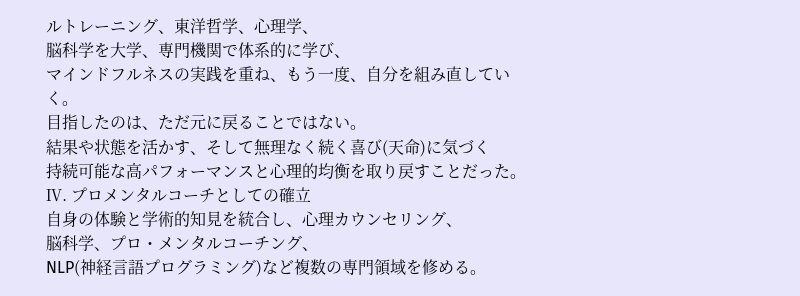ルトレーニング、東洋哲学、心理学、
脳科学を大学、専門機関で体系的に学び、
マインドフルネスの実践を重ね、もう一度、自分を組み直していく。
目指したのは、ただ元に戻ることではない。
結果や状態を活かす、そして無理なく続く喜び(天命)に気づく
持続可能な高パフォーマンスと心理的均衡を取り戻すことだった。
Ⅳ. プロメンタルコーチとしての確立
自身の体験と学術的知見を統合し、心理カウンセリング、
脳科学、プロ・メンタルコーチング、
NLP(神経言語プログラミング)など複数の専門領域を修める。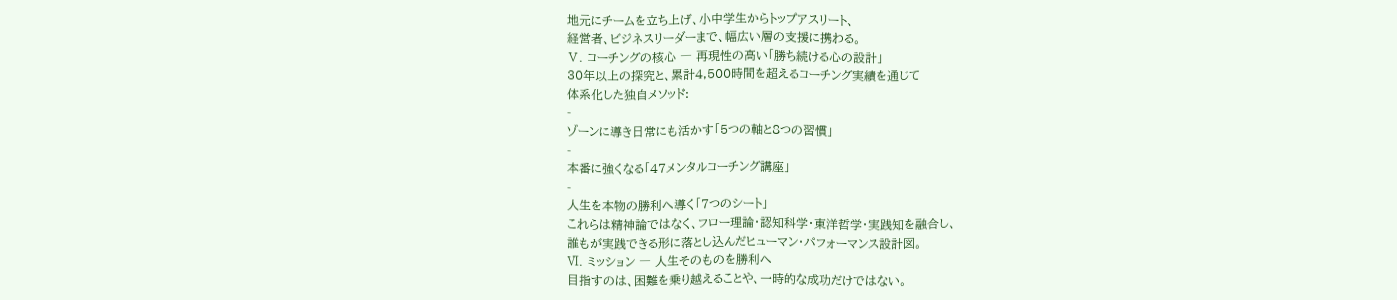地元にチームを立ち上げ、小中学生からトップアスリート、
経営者、ビジネスリーダーまで、幅広い層の支援に携わる。
Ⅴ. コーチングの核心 ― 再現性の高い「勝ち続ける心の設計」
30年以上の探究と、累計4,500時間を超えるコーチング実績を通じて
体系化した独自メソッド:
-
ゾーンに導き日常にも活かす「5つの軸と8つの習慣」
-
本番に強くなる「47メンタルコーチング講座」
-
人生を本物の勝利へ導く「7つのシート」
これらは精神論ではなく、フロー理論・認知科学・東洋哲学・実践知を融合し、
誰もが実践できる形に落とし込んだヒューマン・パフォーマンス設計図。
Ⅵ. ミッション ― 人生そのものを勝利へ
目指すのは、困難を乗り越えることや、一時的な成功だけではない。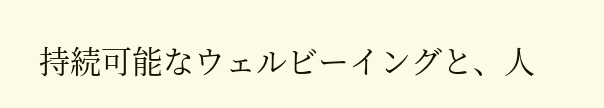持続可能なウェルビーイングと、人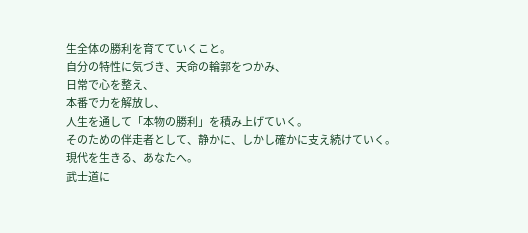生全体の勝利を育てていくこと。
自分の特性に気づき、天命の輪郭をつかみ、
日常で心を整え、
本番で力を解放し、
人生を通して「本物の勝利」を積み上げていく。
そのための伴走者として、静かに、しかし確かに支え続けていく。
現代を生きる、あなたへ。
武士道に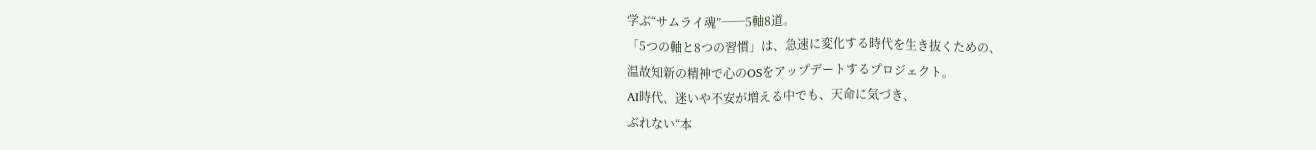学ぶ“サムライ魂”──5軸8道。
「5つの軸と8つの習慣」は、急速に変化する時代を生き抜くための、
温故知新の精神で心のOSをアップデートするプロジェクト。
AI時代、迷いや不安が増える中でも、天命に気づき、
ぶれない“本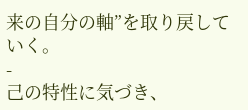来の自分の軸”を取り戻していく。
-
己の特性に気づき、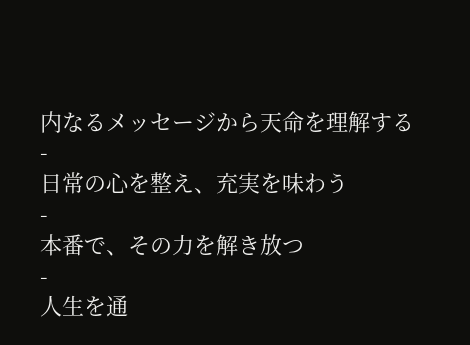内なるメッセージから天命を理解する
-
日常の心を整え、充実を味わう
-
本番で、その力を解き放つ
-
人生を通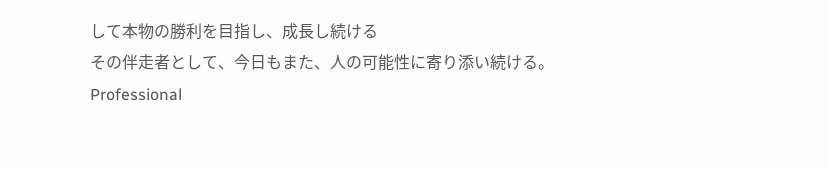して本物の勝利を目指し、成長し続ける
その伴走者として、今日もまた、人の可能性に寄り添い続ける。
Professional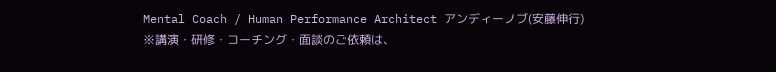Mental Coach / Human Performance Architect アンディーノブ(安藤伸行)
※講演・研修・コーチング・面談のご依頼は、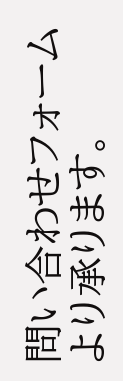問い合わせフォームより承ります。